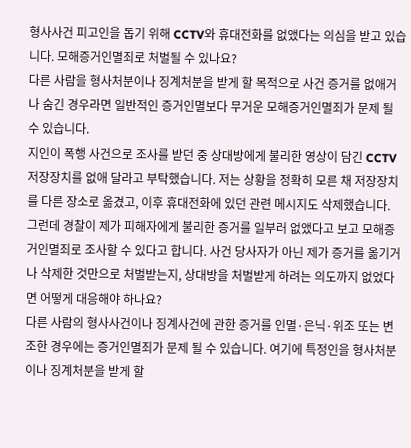형사사건 피고인을 돕기 위해 CCTV와 휴대전화를 없앴다는 의심을 받고 있습니다. 모해증거인멸죄로 처벌될 수 있나요?
다른 사람을 형사처분이나 징계처분을 받게 할 목적으로 사건 증거를 없애거나 숨긴 경우라면 일반적인 증거인멸보다 무거운 모해증거인멸죄가 문제 될 수 있습니다.
지인이 폭행 사건으로 조사를 받던 중 상대방에게 불리한 영상이 담긴 CCTV 저장장치를 없애 달라고 부탁했습니다. 저는 상황을 정확히 모른 채 저장장치를 다른 장소로 옮겼고, 이후 휴대전화에 있던 관련 메시지도 삭제했습니다.
그런데 경찰이 제가 피해자에게 불리한 증거를 일부러 없앴다고 보고 모해증거인멸죄로 조사할 수 있다고 합니다. 사건 당사자가 아닌 제가 증거를 옮기거나 삭제한 것만으로 처벌받는지, 상대방을 처벌받게 하려는 의도까지 없었다면 어떻게 대응해야 하나요?
다른 사람의 형사사건이나 징계사건에 관한 증거를 인멸·은닉·위조 또는 변조한 경우에는 증거인멸죄가 문제 될 수 있습니다. 여기에 특정인을 형사처분이나 징계처분을 받게 할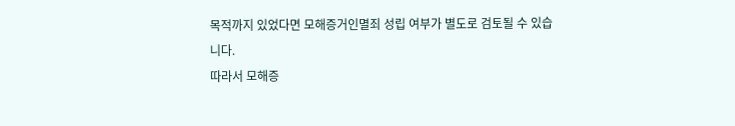목적까지 있었다면 모해증거인멸죄 성립 여부가 별도로 검토될 수 있습니다.
따라서 모해증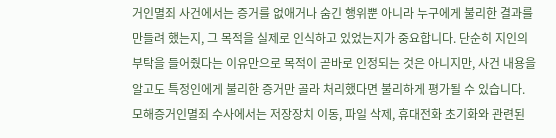거인멸죄 사건에서는 증거를 없애거나 숨긴 행위뿐 아니라 누구에게 불리한 결과를 만들려 했는지, 그 목적을 실제로 인식하고 있었는지가 중요합니다. 단순히 지인의 부탁을 들어줬다는 이유만으로 목적이 곧바로 인정되는 것은 아니지만, 사건 내용을 알고도 특정인에게 불리한 증거만 골라 처리했다면 불리하게 평가될 수 있습니다.
모해증거인멸죄 수사에서는 저장장치 이동, 파일 삭제, 휴대전화 초기화와 관련된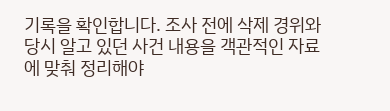기록을 확인합니다. 조사 전에 삭제 경위와 당시 알고 있던 사건 내용을 객관적인 자료에 맞춰 정리해야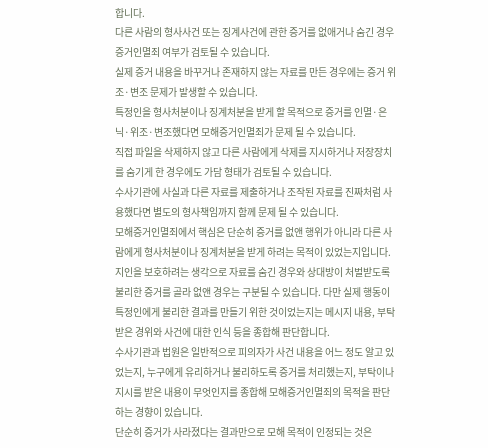합니다.
다른 사람의 형사사건 또는 징계사건에 관한 증거를 없애거나 숨긴 경우 증거인멸죄 여부가 검토될 수 있습니다.
실제 증거 내용을 바꾸거나 존재하지 않는 자료를 만든 경우에는 증거 위조·변조 문제가 발생할 수 있습니다.
특정인을 형사처분이나 징계처분을 받게 할 목적으로 증거를 인멸·은닉·위조·변조했다면 모해증거인멸죄가 문제 될 수 있습니다.
직접 파일을 삭제하지 않고 다른 사람에게 삭제를 지시하거나 저장장치를 숨기게 한 경우에도 가담 형태가 검토될 수 있습니다.
수사기관에 사실과 다른 자료를 제출하거나 조작된 자료를 진짜처럼 사용했다면 별도의 형사책임까지 함께 문제 될 수 있습니다.
모해증거인멸죄에서 핵심은 단순히 증거를 없앤 행위가 아니라 다른 사람에게 형사처분이나 징계처분을 받게 하려는 목적이 있었는지입니다.
지인을 보호하려는 생각으로 자료를 숨긴 경우와 상대방이 처벌받도록 불리한 증거를 골라 없앤 경우는 구분될 수 있습니다. 다만 실제 행동이 특정인에게 불리한 결과를 만들기 위한 것이었는지는 메시지 내용, 부탁받은 경위와 사건에 대한 인식 등을 종합해 판단합니다.
수사기관과 법원은 일반적으로 피의자가 사건 내용을 어느 정도 알고 있었는지, 누구에게 유리하거나 불리하도록 증거를 처리했는지, 부탁이나 지시를 받은 내용이 무엇인지를 종합해 모해증거인멸죄의 목적을 판단하는 경향이 있습니다.
단순히 증거가 사라졌다는 결과만으로 모해 목적이 인정되는 것은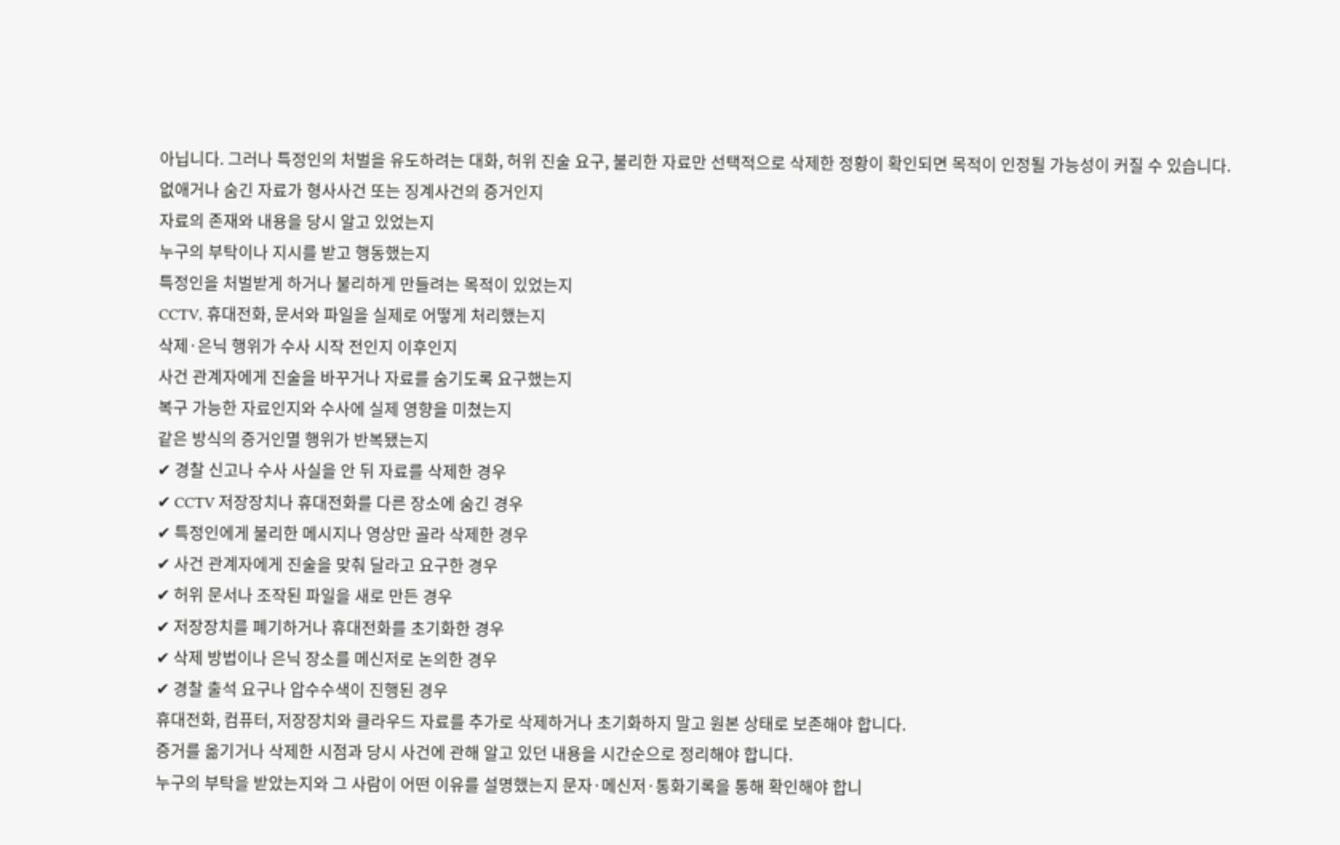아닙니다. 그러나 특정인의 처벌을 유도하려는 대화, 허위 진술 요구, 불리한 자료만 선택적으로 삭제한 정황이 확인되면 목적이 인정될 가능성이 커질 수 있습니다.
없애거나 숨긴 자료가 형사사건 또는 징계사건의 증거인지
자료의 존재와 내용을 당시 알고 있었는지
누구의 부탁이나 지시를 받고 행동했는지
특정인을 처벌받게 하거나 불리하게 만들려는 목적이 있었는지
CCTV, 휴대전화, 문서와 파일을 실제로 어떻게 처리했는지
삭제·은닉 행위가 수사 시작 전인지 이후인지
사건 관계자에게 진술을 바꾸거나 자료를 숨기도록 요구했는지
복구 가능한 자료인지와 수사에 실제 영향을 미쳤는지
같은 방식의 증거인멸 행위가 반복됐는지
✔ 경찰 신고나 수사 사실을 안 뒤 자료를 삭제한 경우
✔ CCTV 저장장치나 휴대전화를 다른 장소에 숨긴 경우
✔ 특정인에게 불리한 메시지나 영상만 골라 삭제한 경우
✔ 사건 관계자에게 진술을 맞춰 달라고 요구한 경우
✔ 허위 문서나 조작된 파일을 새로 만든 경우
✔ 저장장치를 폐기하거나 휴대전화를 초기화한 경우
✔ 삭제 방법이나 은닉 장소를 메신저로 논의한 경우
✔ 경찰 출석 요구나 압수수색이 진행된 경우
휴대전화, 컴퓨터, 저장장치와 클라우드 자료를 추가로 삭제하거나 초기화하지 말고 원본 상태로 보존해야 합니다.
증거를 옮기거나 삭제한 시점과 당시 사건에 관해 알고 있던 내용을 시간순으로 정리해야 합니다.
누구의 부탁을 받았는지와 그 사람이 어떤 이유를 설명했는지 문자·메신저·통화기록을 통해 확인해야 합니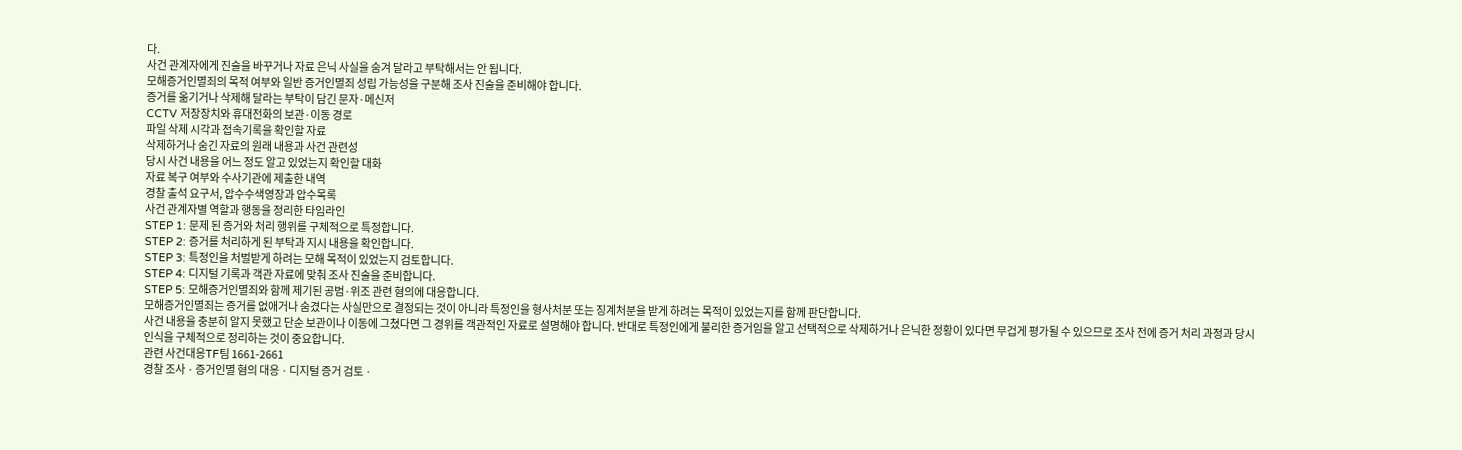다.
사건 관계자에게 진술을 바꾸거나 자료 은닉 사실을 숨겨 달라고 부탁해서는 안 됩니다.
모해증거인멸죄의 목적 여부와 일반 증거인멸죄 성립 가능성을 구분해 조사 진술을 준비해야 합니다.
증거를 옮기거나 삭제해 달라는 부탁이 담긴 문자·메신저
CCTV 저장장치와 휴대전화의 보관·이동 경로
파일 삭제 시각과 접속기록을 확인할 자료
삭제하거나 숨긴 자료의 원래 내용과 사건 관련성
당시 사건 내용을 어느 정도 알고 있었는지 확인할 대화
자료 복구 여부와 수사기관에 제출한 내역
경찰 출석 요구서, 압수수색영장과 압수목록
사건 관계자별 역할과 행동을 정리한 타임라인
STEP 1: 문제 된 증거와 처리 행위를 구체적으로 특정합니다.
STEP 2: 증거를 처리하게 된 부탁과 지시 내용을 확인합니다.
STEP 3: 특정인을 처벌받게 하려는 모해 목적이 있었는지 검토합니다.
STEP 4: 디지털 기록과 객관 자료에 맞춰 조사 진술을 준비합니다.
STEP 5: 모해증거인멸죄와 함께 제기된 공범·위조 관련 혐의에 대응합니다.
모해증거인멸죄는 증거를 없애거나 숨겼다는 사실만으로 결정되는 것이 아니라 특정인을 형사처분 또는 징계처분을 받게 하려는 목적이 있었는지를 함께 판단합니다.
사건 내용을 충분히 알지 못했고 단순 보관이나 이동에 그쳤다면 그 경위를 객관적인 자료로 설명해야 합니다. 반대로 특정인에게 불리한 증거임을 알고 선택적으로 삭제하거나 은닉한 정황이 있다면 무겁게 평가될 수 있으므로 조사 전에 증거 처리 과정과 당시 인식을 구체적으로 정리하는 것이 중요합니다.
관련 사건대응TF팀 1661-2661
경찰 조사 · 증거인멸 혐의 대응 · 디지털 증거 검토 ·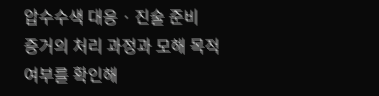압수수색 대응 · 진술 준비
증거의 처리 과정과 모해 목적 여부를 확인해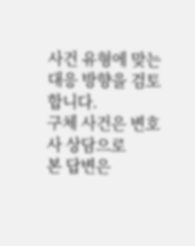사건 유형에 맞는 대응 방향을 검토합니다.
구체 사건은 변호사 상담으로
본 답변은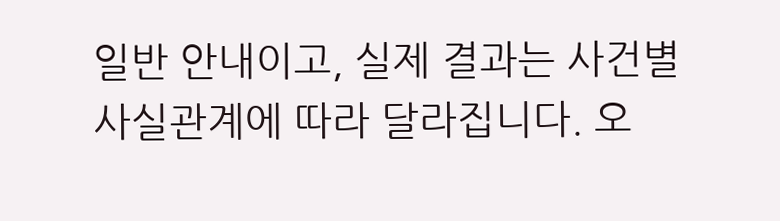일반 안내이고, 실제 결과는 사건별 사실관계에 따라 달라집니다. 오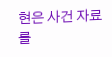현은 사건 자료를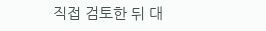직접 검토한 뒤 대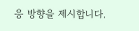응 방향을 제시합니다.